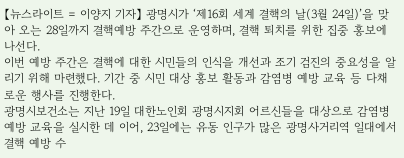【뉴스라이트 = 이양지 기자】 광명시가 ‘제16회 세계 결핵의 날(3월 24일)’을 맞아 오는 28일까지 결핵예방 주간으로 운영하며, 결핵 퇴치를 위한 집중 홍보에 나선다.
이번 예방 주간은 결핵에 대한 시민들의 인식을 개선과 조기 검진의 중요성을 알리기 위해 마련했다. 기간 중 시민 대상 홍보 활동과 감염병 예방 교육 등 다채로운 행사를 진행한다.
광명시보건소는 지난 19일 대한노인회 광명시지회 어르신들을 대상으로 감염병 예방 교육을 실시한 데 이어, 23일에는 유동 인구가 많은 광명사거리역 일대에서 결핵 예방 수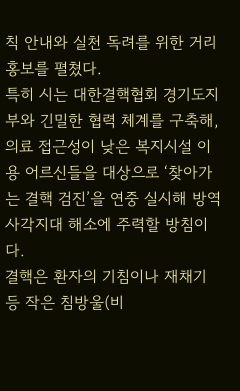칙 안내와 실천 독려를 위한 거리 홍보를 펼쳤다.
특히 시는 대한결핵협회 경기도지부와 긴밀한 협력 체계를 구축해, 의료 접근성이 낮은 복지시설 이용 어르신들을 대상으로 ‘찾아가는 결핵 검진’을 연중 실시해 방역 사각지대 해소에 주력할 방침이다.
결핵은 환자의 기침이나 재채기 등 작은 침방울(비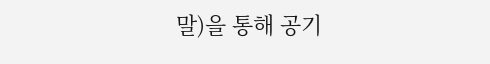말)을 통해 공기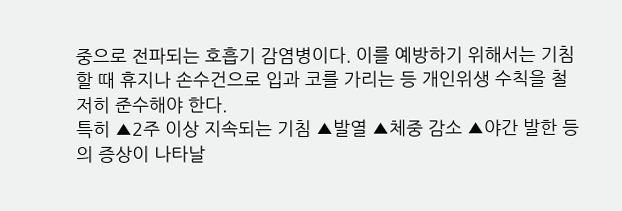중으로 전파되는 호흡기 감염병이다. 이를 예방하기 위해서는 기침할 때 휴지나 손수건으로 입과 코를 가리는 등 개인위생 수칙을 철저히 준수해야 한다.
특히 ▲2주 이상 지속되는 기침 ▲발열 ▲체중 감소 ▲야간 발한 등의 증상이 나타날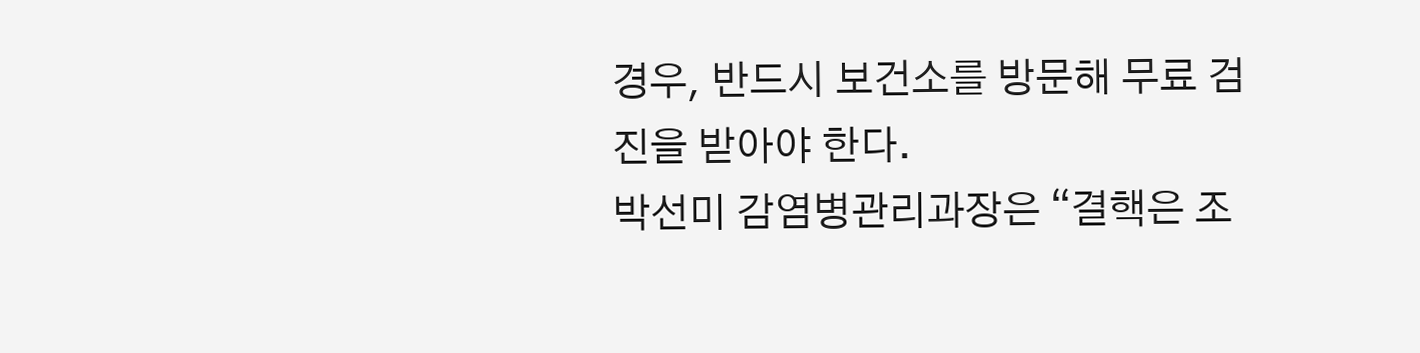경우, 반드시 보건소를 방문해 무료 검진을 받아야 한다.
박선미 감염병관리과장은 “결핵은 조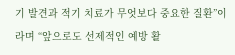기 발견과 적기 치료가 무엇보다 중요한 질환”이라며 “앞으로도 선제적인 예방 활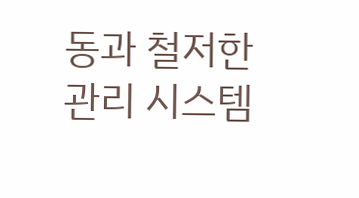동과 철저한 관리 시스템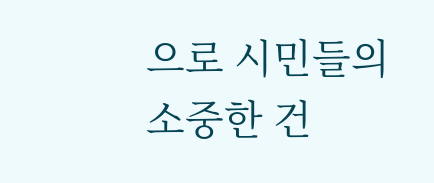으로 시민들의 소중한 건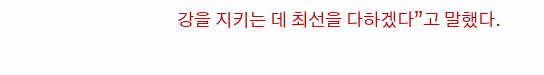강을 지키는 데 최선을 다하겠다”고 말했다.